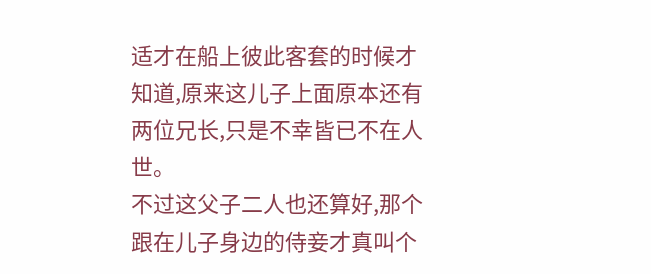适才在船上彼此客套的时候才知道,原来这儿子上面原本还有两位兄长,只是不幸皆已不在人世。
不过这父子二人也还算好,那个跟在儿子身边的侍妾才真叫个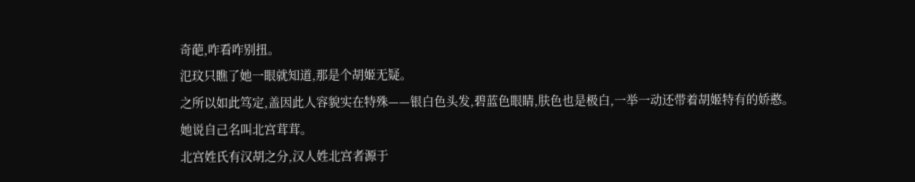奇葩,咋看咋别扭。
氾玟只瞧了她一眼就知道,那是个胡姬无疑。
之所以如此笃定,盖因此人容貌实在特殊——银白色头发,碧蓝色眼睛,肤色也是极白,一举一动还带着胡姬特有的娇憨。
她说自己名叫北宫茸茸。
北宫姓氏有汉胡之分,汉人姓北宫者源于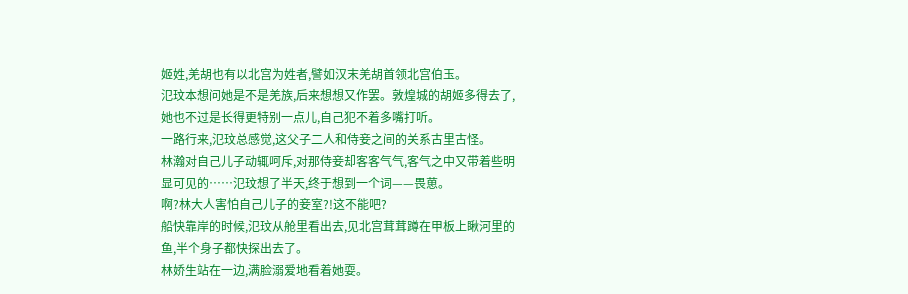姬姓,羌胡也有以北宫为姓者,譬如汉末羌胡首领北宫伯玉。
氾玟本想问她是不是羌族,后来想想又作罢。敦煌城的胡姬多得去了,她也不过是长得更特别一点儿,自己犯不着多嘴打听。
一路行来,氾玟总感觉,这父子二人和侍妾之间的关系古里古怪。
林瀚对自己儿子动辄呵斥,对那侍妾却客客气气,客气之中又带着些明显可见的……氾玟想了半天,终于想到一个词——畏葸。
啊?林大人害怕自己儿子的妾室?!这不能吧?
船快靠岸的时候,氾玟从舱里看出去,见北宫茸茸蹲在甲板上瞅河里的鱼,半个身子都快探出去了。
林娇生站在一边,满脸溺爱地看着她耍。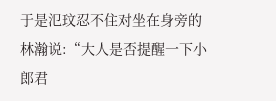于是氾玟忍不住对坐在身旁的林瀚说:“大人是否提醒一下小郎君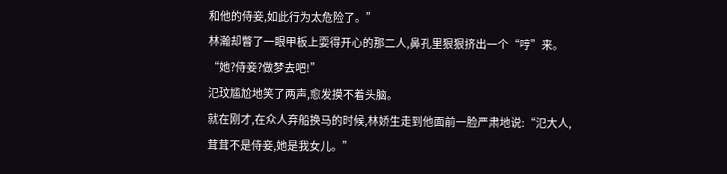和他的侍妾,如此行为太危险了。”
林瀚却瞥了一眼甲板上耍得开心的那二人,鼻孔里狠狠挤出一个“哼”来。
“她?侍妾?做梦去吧!”
氾玟尴尬地笑了两声,愈发摸不着头脑。
就在刚才,在众人弃船换马的时候,林娇生走到他面前一脸严肃地说:“氾大人,茸茸不是侍妾,她是我女儿。”